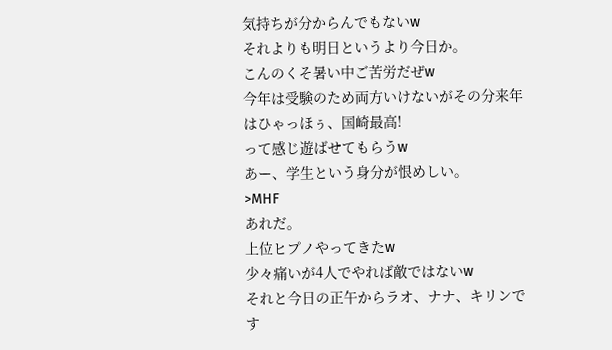気持ちが分からんでもないw
それよりも明日というより今日か。
こんのくそ暑い中ご苦労だぜw
今年は受験のため両方いけないがその分来年はひゃっほぅ、国崎最高!
って感じ遊ばせてもらうw
あー、学生という身分が恨めしい。
>MHF
あれだ。
上位ヒプノやってきたw
少々痛いが4人でやれば敵ではないw
それと今日の正午からラオ、ナナ、キリンです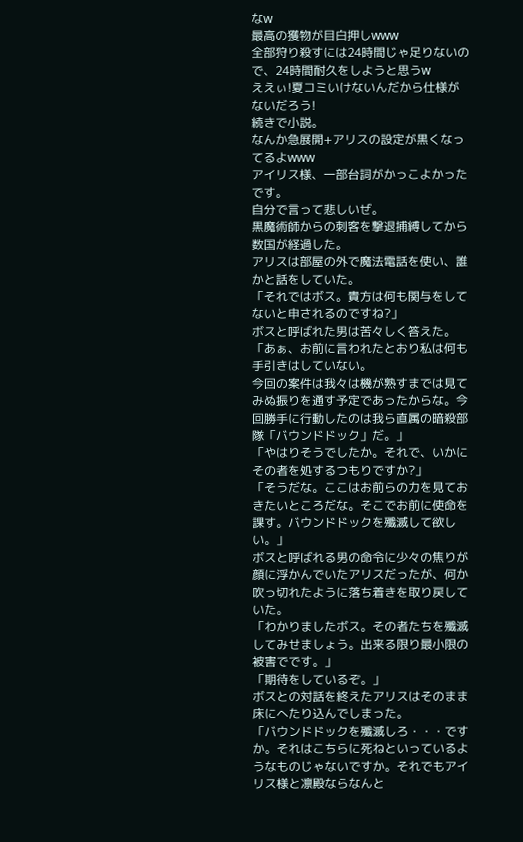なw
最高の獲物が目白押しwww
全部狩り殺すには24時間じゃ足りないので、24時間耐久をしようと思うw
ええぃ!夏コミいけないんだから仕様がないだろう!
続きで小説。
なんか急展開+アリスの設定が黒くなってるよwww
アイリス様、一部台詞がかっこよかったです。
自分で言って悲しいぜ。
黒魔術師からの刺客を撃退捕縛してから数国が経過した。
アリスは部屋の外で魔法電話を使い、誰かと話をしていた。
「それではボス。貴方は何も関与をしてないと申されるのですね?」
ボスと呼ばれた男は苦々しく答えた。
「あぁ、お前に言われたとおり私は何も手引きはしていない。
今回の案件は我々は機が熟すまでは見てみぬ振りを通す予定であったからな。今回勝手に行動したのは我ら直属の暗殺部隊「バウンドドック」だ。」
「やはりそうでしたか。それで、いかにその者を処するつもりですか?」
「そうだな。ここはお前らの力を見ておきたいところだな。そこでお前に使命を課す。バウンドドックを殲滅して欲しい。」
ボスと呼ばれる男の命令に少々の焦りが顔に浮かんでいたアリスだったが、何か吹っ切れたように落ち着きを取り戻していた。
「わかりましたボス。その者たちを殲滅してみせましょう。出来る限り最小限の被害でです。」
「期待をしているぞ。」
ボスとの対話を終えたアリスはそのまま床にへたり込んでしまった。
「バウンドドックを殲滅しろ・・・ですか。それはこちらに死ねといっているようなものじゃないですか。それでもアイリス様と凛殿ならなんと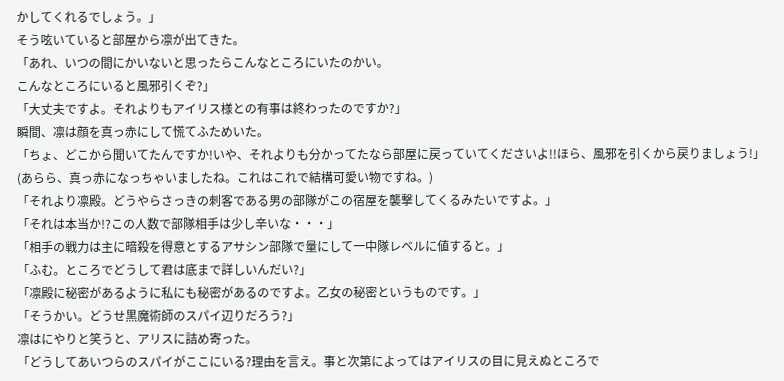かしてくれるでしょう。」
そう呟いていると部屋から凛が出てきた。
「あれ、いつの間にかいないと思ったらこんなところにいたのかい。
こんなところにいると風邪引くぞ?」
「大丈夫ですよ。それよりもアイリス様との有事は終わったのですか?」
瞬間、凛は顔を真っ赤にして慌てふためいた。
「ちょ、どこから聞いてたんですか!いや、それよりも分かってたなら部屋に戻っていてくださいよ!!ほら、風邪を引くから戻りましょう!」
(あらら、真っ赤になっちゃいましたね。これはこれで結構可愛い物ですね。)
「それより凛殿。どうやらさっきの刺客である男の部隊がこの宿屋を襲撃してくるみたいですよ。」
「それは本当か!?この人数で部隊相手は少し辛いな・・・」
「相手の戦力は主に暗殺を得意とするアサシン部隊で量にして一中隊レベルに値すると。」
「ふむ。ところでどうして君は底まで詳しいんだい?」
「凛殿に秘密があるように私にも秘密があるのですよ。乙女の秘密というものです。」
「そうかい。どうせ黒魔術師のスパイ辺りだろう?」
凛はにやりと笑うと、アリスに詰め寄った。
「どうしてあいつらのスパイがここにいる?理由を言え。事と次第によってはアイリスの目に見えぬところで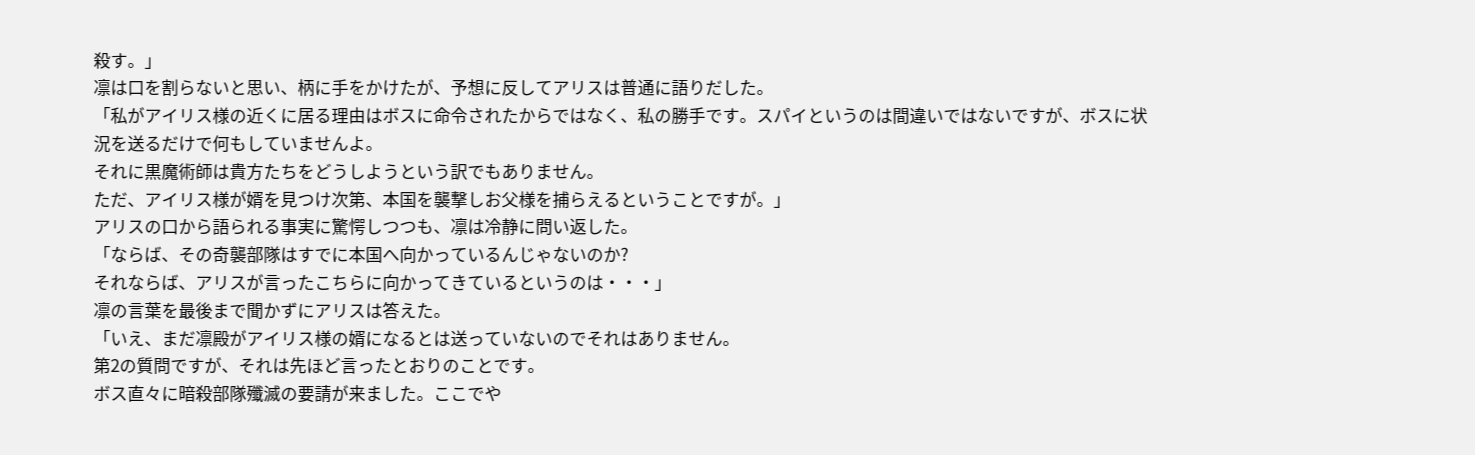殺す。」
凛は口を割らないと思い、柄に手をかけたが、予想に反してアリスは普通に語りだした。
「私がアイリス様の近くに居る理由はボスに命令されたからではなく、私の勝手です。スパイというのは間違いではないですが、ボスに状況を送るだけで何もしていませんよ。
それに黒魔術師は貴方たちをどうしようという訳でもありません。
ただ、アイリス様が婿を見つけ次第、本国を襲撃しお父様を捕らえるということですが。」
アリスの口から語られる事実に驚愕しつつも、凛は冷静に問い返した。
「ならば、その奇襲部隊はすでに本国へ向かっているんじゃないのか?
それならば、アリスが言ったこちらに向かってきているというのは・・・」
凛の言葉を最後まで聞かずにアリスは答えた。
「いえ、まだ凛殿がアイリス様の婿になるとは送っていないのでそれはありません。
第2の質問ですが、それは先ほど言ったとおりのことです。
ボス直々に暗殺部隊殲滅の要請が来ました。ここでや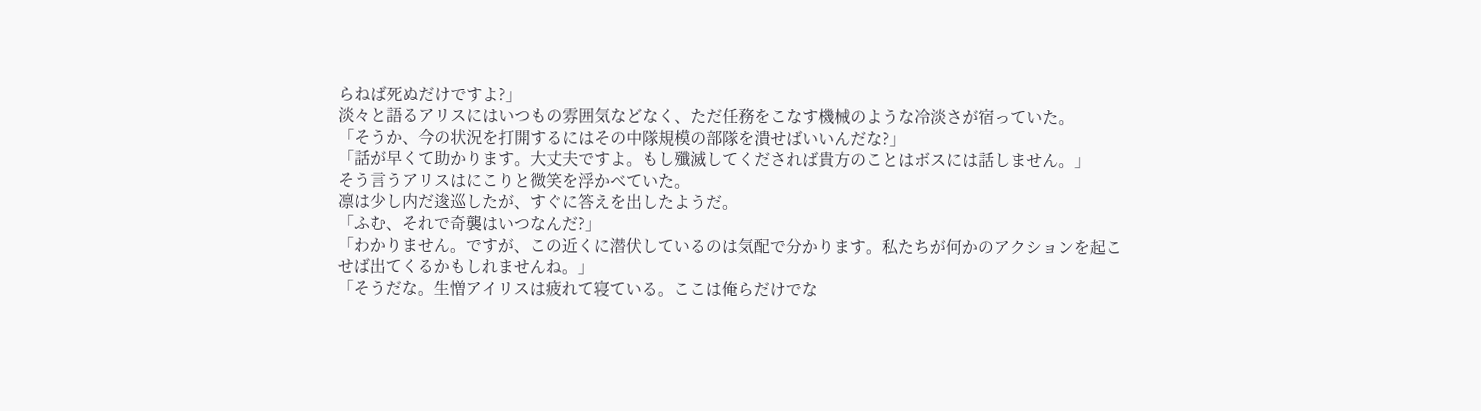らねば死ぬだけですよ?」
淡々と語るアリスにはいつもの雰囲気などなく、ただ任務をこなす機械のような冷淡さが宿っていた。
「そうか、今の状況を打開するにはその中隊規模の部隊を潰せばいいんだな?」
「話が早くて助かります。大丈夫ですよ。もし殲滅してくだされば貴方のことはボスには話しません。」
そう言うアリスはにこりと微笑を浮かべていた。
凛は少し内だ逡巡したが、すぐに答えを出したようだ。
「ふむ、それで奇襲はいつなんだ?」
「わかりません。ですが、この近くに潜伏しているのは気配で分かります。私たちが何かのアクションを起こせば出てくるかもしれませんね。」
「そうだな。生憎アイリスは疲れて寝ている。ここは俺らだけでな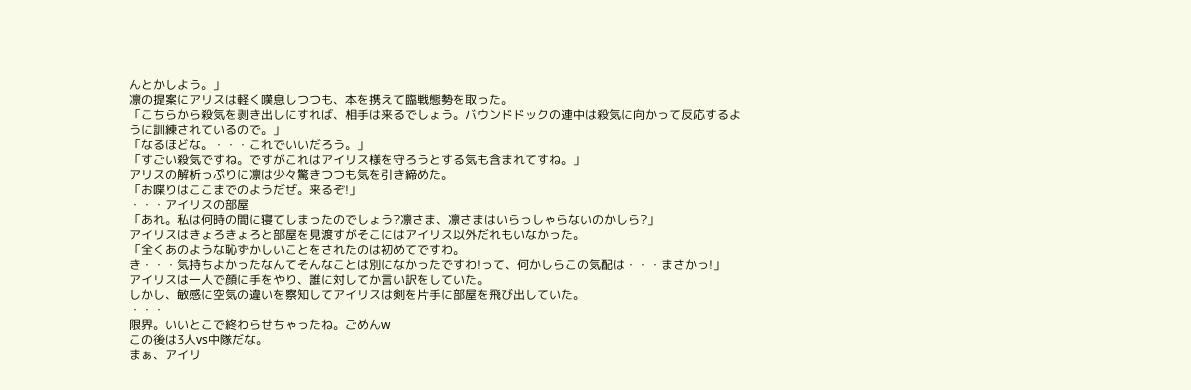んとかしよう。」
凛の提案にアリスは軽く嘆息しつつも、本を携えて臨戦態勢を取った。
「こちらから殺気を剥き出しにすれば、相手は来るでしょう。バウンドドックの連中は殺気に向かって反応するように訓練されているので。」
「なるほどな。・・・これでいいだろう。」
「すごい殺気ですね。ですがこれはアイリス様を守ろうとする気も含まれてすね。」
アリスの解析っぷりに凛は少々驚きつつも気を引き締めた。
「お喋りはここまでのようだぜ。来るぞ!」
・・・アイリスの部屋
「あれ。私は何時の間に寝てしまったのでしょう?凛さま、凛さまはいらっしゃらないのかしら?」
アイリスはきょろきょろと部屋を見渡すがそこにはアイリス以外だれもいなかった。
「全くあのような恥ずかしいことをされたのは初めてですわ。
き・・・気持ちよかったなんてそんなことは別になかったですわ!って、何かしらこの気配は・・・まさかっ!」
アイリスは一人で顔に手をやり、誰に対してか言い訳をしていた。
しかし、敏感に空気の違いを察知してアイリスは剣を片手に部屋を飛び出していた。
・・・
限界。いいとこで終わらせちゃったね。ごめんw
この後は3人vs中隊だな。
まぁ、アイリ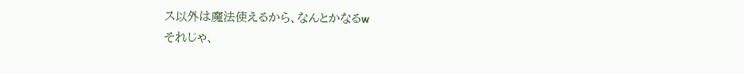ス以外は魔法使えるから、なんとかなるw
それじゃ、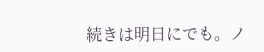続きは明日にでも。ノ